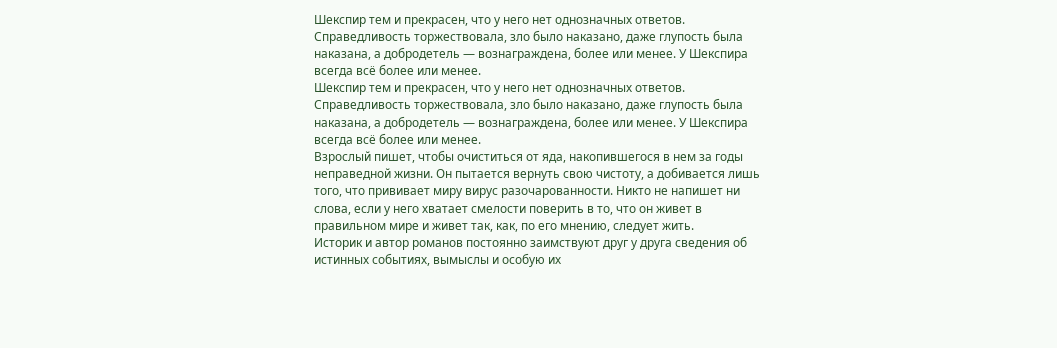Шекспир тем и прекрасен, что у него нет однозначных ответов.
Справедливость торжествовала, зло было наказано, даже глупость была наказана, а добродетель — вознаграждена, более или менее. У Шекспира всегда всё более или менее.
Шекспир тем и прекрасен, что у него нет однозначных ответов.
Справедливость торжествовала, зло было наказано, даже глупость была наказана, а добродетель — вознаграждена, более или менее. У Шекспира всегда всё более или менее.
Взрослый пишет, чтобы очиститься от яда, накопившегося в нем за годы неправедной жизни. Он пытается вернуть свою чистоту, а добивается лишь того, что прививает миру вирус разочарованности. Никто не напишет ни слова, если у него хватает смелости поверить в то, что он живет в правильном мире и живет так, как, по его мнению, следует жить.
Историк и автор романов постоянно заимствуют друг у друга сведения об истинных событиях, вымыслы и особую их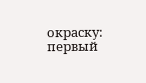окраску: первый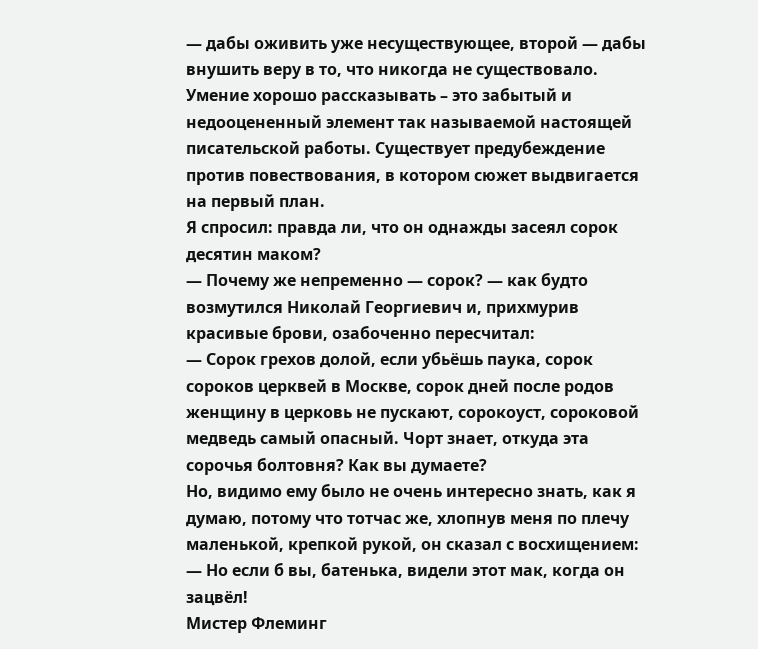— дабы оживить уже несуществующее, второй — дабы внушить веру в то, что никогда не существовало.
Умение хорошо рассказывать – это забытый и недооцененный элемент так называемой настоящей писательской работы. Существует предубеждение против повествования, в котором сюжет выдвигается на первый план.
Я спросил: правда ли, что он однажды засеял сорок десятин маком?
— Почему же непременно — сорок? — как будто возмутился Николай Георгиевич и, прихмурив красивые брови, озабоченно пересчитал:
— Сорок грехов долой, если убьёшь паука, сорок сороков церквей в Москве, сорок дней после родов женщину в церковь не пускают, сорокоуст, сороковой медведь самый опасный. Чорт знает, откуда эта сорочья болтовня? Как вы думаете?
Но, видимо ему было не очень интересно знать, как я думаю, потому что тотчас же, хлопнув меня по плечу маленькой, крепкой рукой, он сказал с восхищением:
— Но если б вы, батенька, видели этот мак, когда он зацвёл!
Мистер Флеминг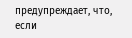предупреждает, что, если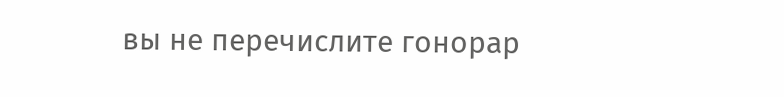вы не перечислите гонорар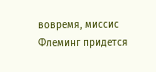вовремя, миссис Флеминг придется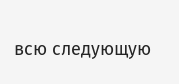всю следующую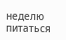неделю питаться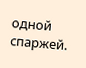одной спаржей.